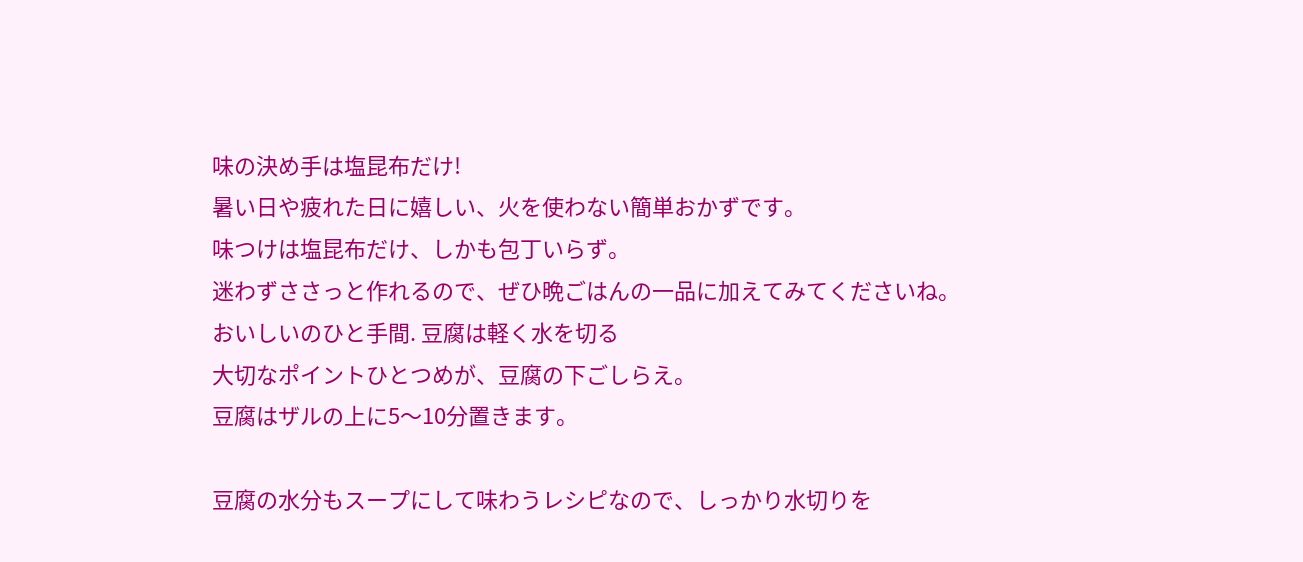味の決め手は塩昆布だけ!
暑い日や疲れた日に嬉しい、火を使わない簡単おかずです。
味つけは塩昆布だけ、しかも包丁いらず。
迷わずささっと作れるので、ぜひ晩ごはんの一品に加えてみてくださいね。
おいしいのひと手間. 豆腐は軽く水を切る
大切なポイントひとつめが、豆腐の下ごしらえ。
豆腐はザルの上に5〜10分置きます。

豆腐の水分もスープにして味わうレシピなので、しっかり水切りを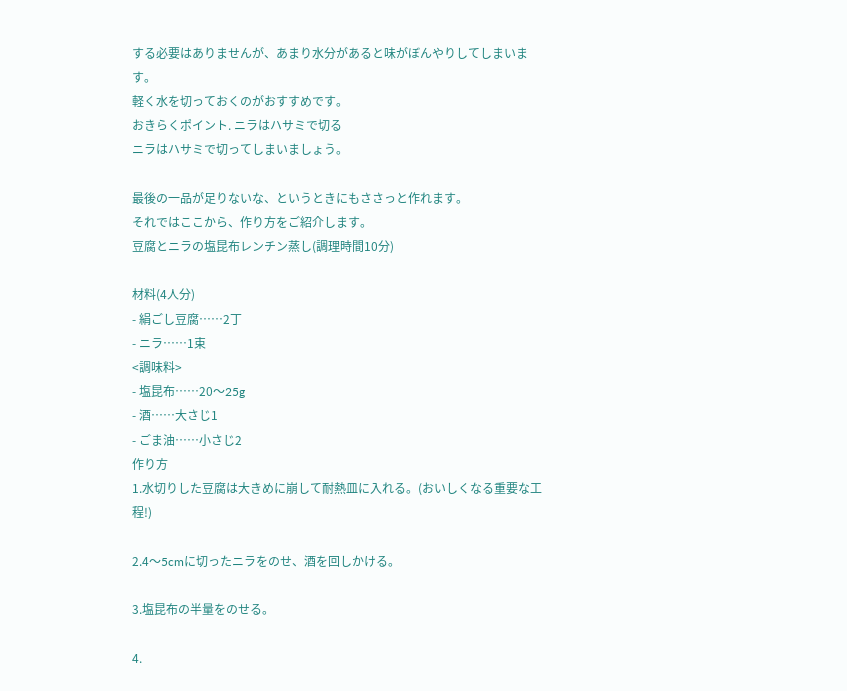する必要はありませんが、あまり水分があると味がぼんやりしてしまいます。
軽く水を切っておくのがおすすめです。
おきらくポイント. ニラはハサミで切る
ニラはハサミで切ってしまいましょう。

最後の一品が足りないな、というときにもささっと作れます。
それではここから、作り方をご紹介します。
豆腐とニラの塩昆布レンチン蒸し(調理時間10分)

材料(4人分)
- 絹ごし豆腐……2丁
- ニラ……1束
<調味料>
- 塩昆布……20〜25g
- 酒……大さじ1
- ごま油……小さじ2
作り方
1.水切りした豆腐は大きめに崩して耐熱皿に入れる。(おいしくなる重要な工程!)

2.4〜5cmに切ったニラをのせ、酒を回しかける。

3.塩昆布の半量をのせる。

4.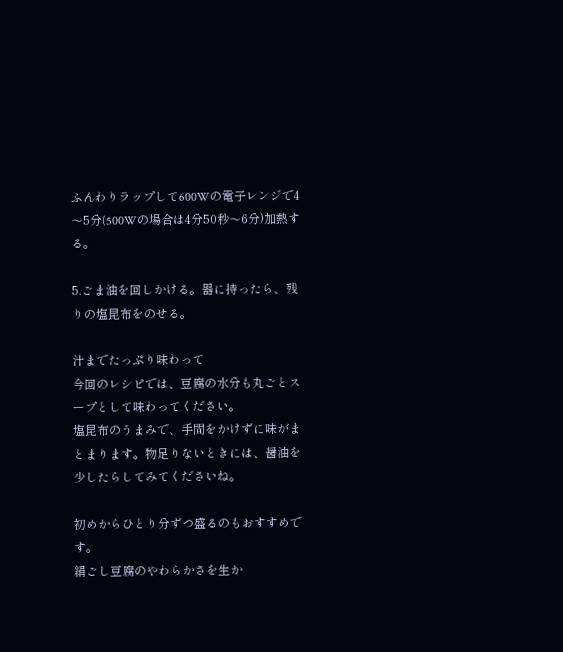ふんわりラップして600Wの電子レンジで4〜5分(500Wの場合は4分50秒〜6分)加熱する。

5.ごま油を回しかける。器に持ったら、残りの塩昆布をのせる。

汁までたっぷり味わって
今回のレシピでは、豆腐の水分も丸ごとスープとして味わってください。
塩昆布のうまみで、手間をかけずに味がまとまります。物足りないときには、醤油を少したらしてみてくださいね。

初めからひとり分ずつ盛るのもおすすめです。
絹ごし豆腐のやわらかさを生か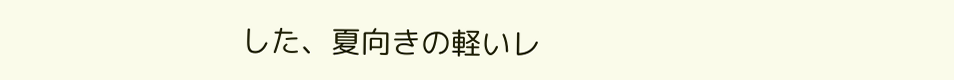した、夏向きの軽いレ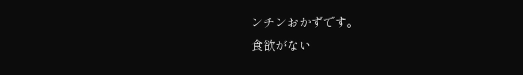ンチンおかずです。
食欲がない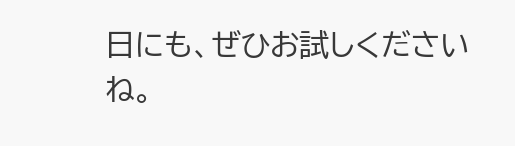日にも、ぜひお試しくださいね。